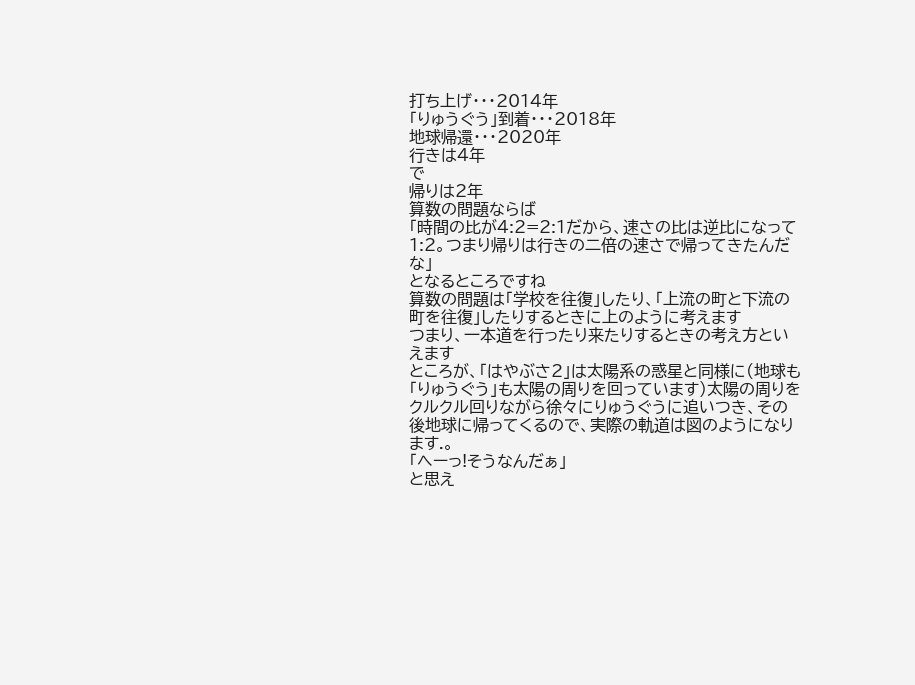打ち上げ・・・2014年
「りゅうぐう」到着・・・2018年
地球帰還・・・2020年
行きは4年
で
帰りは2年
算数の問題ならば
「時間の比が4:2=2:1だから、速さの比は逆比になって1:2。つまり帰りは行きの二倍の速さで帰ってきたんだな」
となるところですね
算数の問題は「学校を往復」したり、「上流の町と下流の町を往復」したりするときに上のように考えます
つまり、一本道を行ったり来たりするときの考え方といえます
ところが、「はやぶさ2」は太陽系の惑星と同様に(地球も「りゅうぐう」も太陽の周りを回っています)太陽の周りをクルクル回りながら徐々にりゅうぐうに追いつき、その後地球に帰ってくるので、実際の軌道は図のようになります.。
「へーっ!そうなんだぁ」
と思え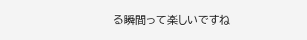る瞬間って楽しいですね